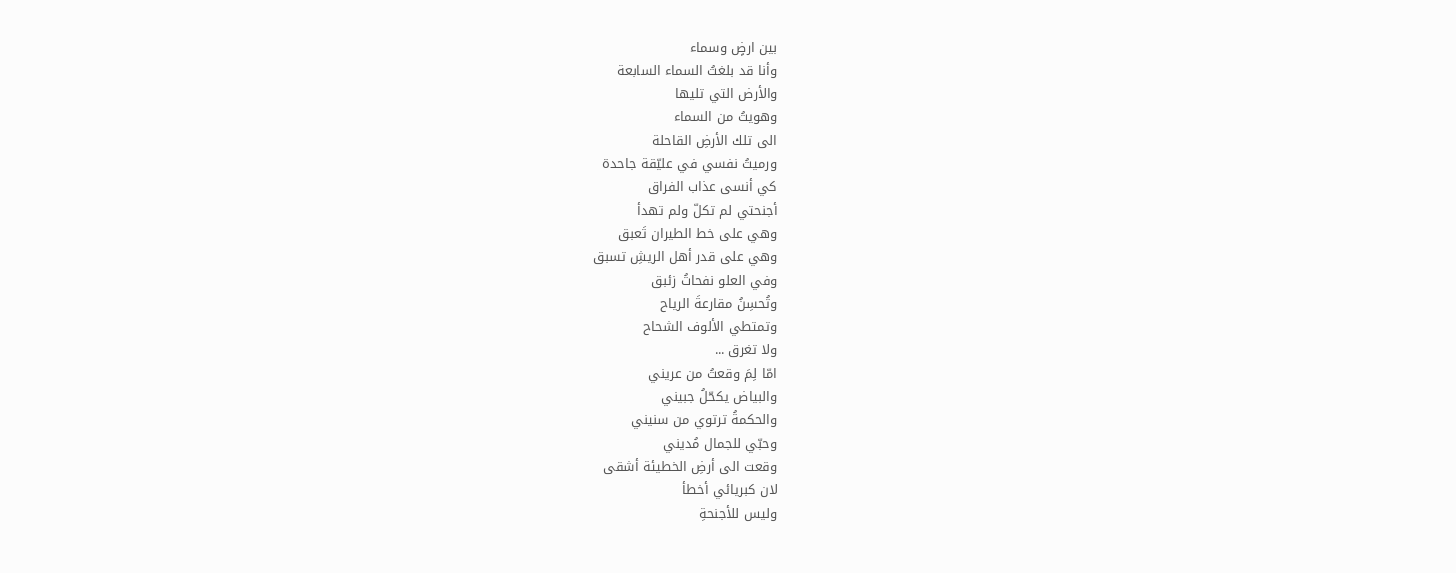بين ارضٍ وسماء
وأنا قد بلغتُ السماء السابعة
والأرض التي تليها
وهويتُ من السماء
الى تلك الأرضِ القاحلة
ورميتُ نفسي في عليّقة جاحدة
كي أنسى عذاب الفراق
أجنحتي لم تكلّ ولم تهدأ
وهي على خط الطيران تَعبق
وهي على قدر أهل الريشِ تسبق
وفي العلو نفحاتُ زئبق
وتُحسِنُ مقارعةَ الرياح
وتمتطي الألوف الشحاح
ولا تغرق ...
امّا لِمَ وقعتُ من عريني
والبياض يكحّلُ جبيني
والحكمةُ ترتوي من سنيني
وحبّي للجمال مُديني
وقعت الى أرضِ الخطيئة أشقى
لان كبريائي أخطأ
وليس للأجنحةِ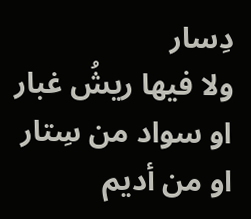دِسار
ولا فيها ريشُ غبار
او سواد من سِتار
او من أديم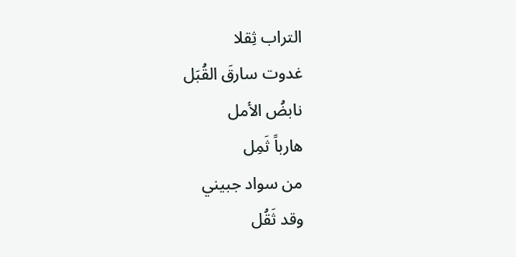التراب ثِقلا
غدوت سارقَ القُبَل
نابضُ الأمل
هارباً ثَمِل
من سواد جبيني
وقد ثَقُل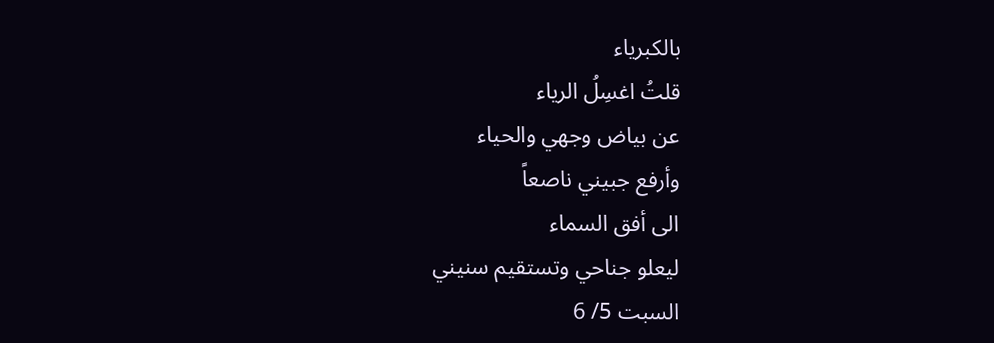بالكبرياء
قلتُ اغسِلُ الرياء
عن بياض وجهي والحياء
وأرفع جبيني ناصعاً
الى أفق السماء
ليعلو جناحي وتستقيم سنيني
السبت 5/ 6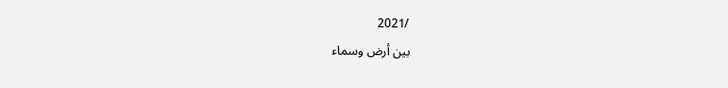/2021
بين أرض وسماء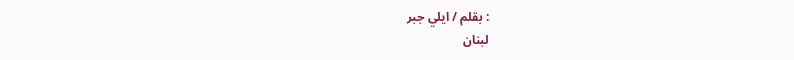: بقلم / ايلي جبر
لبنان